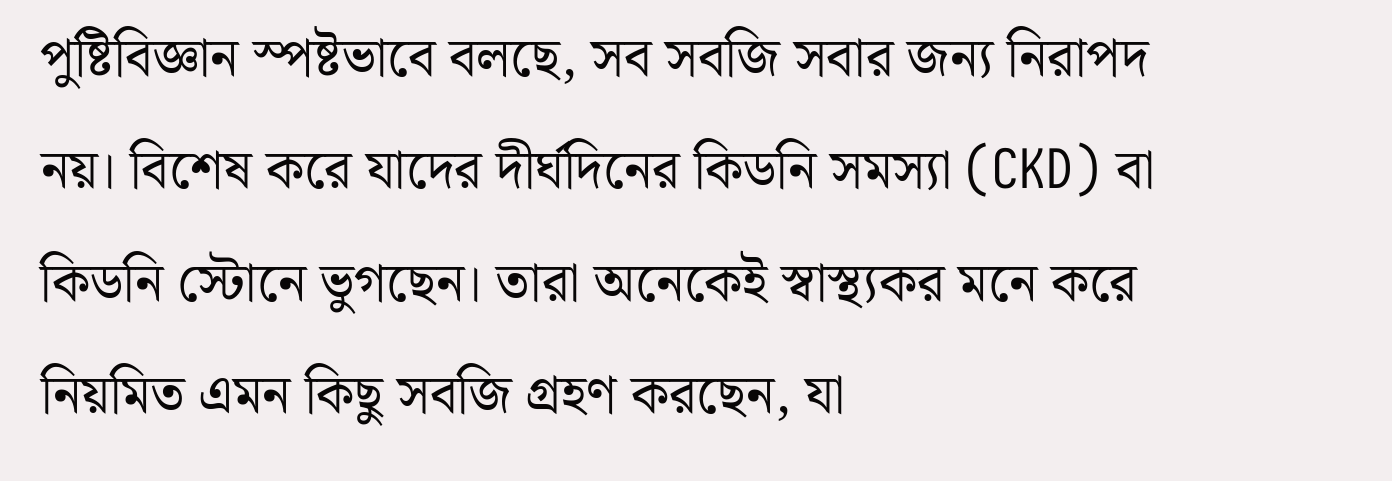পুষ্টিবিজ্ঞান স্পষ্টভাবে বলছে, সব সবজি সবার জন্য নিরাপদ নয়। বিশেষ করে যাদের দীর্ঘদিনের কিডনি সমস্যা (CKD) বা কিডনি স্টোনে ভুগছেন। তারা অনেকেই স্বাস্থ্যকর মনে করে নিয়মিত এমন কিছু সবজি গ্রহণ করছেন, যা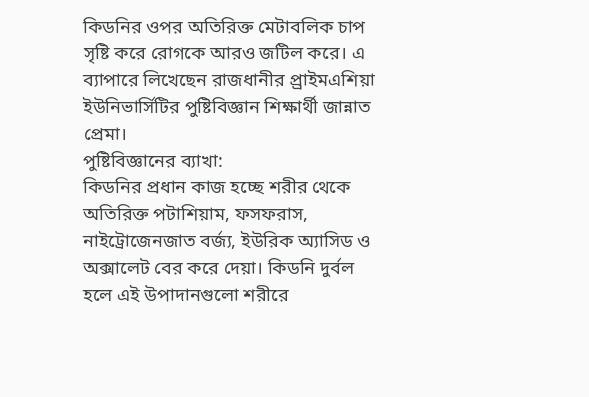কিডনির ওপর অতিরিক্ত মেটাবলিক চাপ সৃষ্টি করে রোগকে আরও জটিল করে। এ ব্যাপারে লিখেছেন রাজধানীর প্র্রাইমএশিয়া ইউনিভার্সিটির পুষ্টিবিজ্ঞান শিক্ষার্থী জান্নাত প্রেমা।
পুষ্টিবিজ্ঞানের ব্যাখা:
কিডনির প্রধান কাজ হচ্ছে শরীর থেকে অতিরিক্ত পটাশিয়াম, ফসফরাস, নাইট্রোজেনজাত বর্জ্য, ইউরিক অ্যাসিড ও অক্সালেট বের করে দেয়া। কিডনি দুর্বল হলে এই উপাদানগুলো শরীরে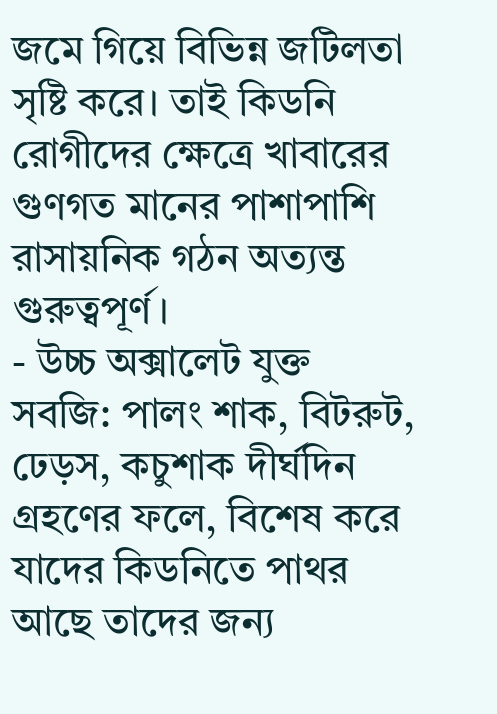জমে গিয়ে বিভিন্ন জটিলতা সৃষ্টি করে। তাই কিডনি রোগীদের ক্ষেত্রে খাবারের গুণগত মানের পাশাপাশি রাসায়নিক গঠন অত্যন্ত গুরুত্বপূর্ণ।
- উচ্চ অক্সালেট যুক্ত সবজি: পালং শাক, বিটরুট, ঢেড়স, কচুশাক দীর্ঘদিন গ্রহণের ফলে, বিশেষ করে যাদের কিডনিতে পাথর আছে তাদের জন্য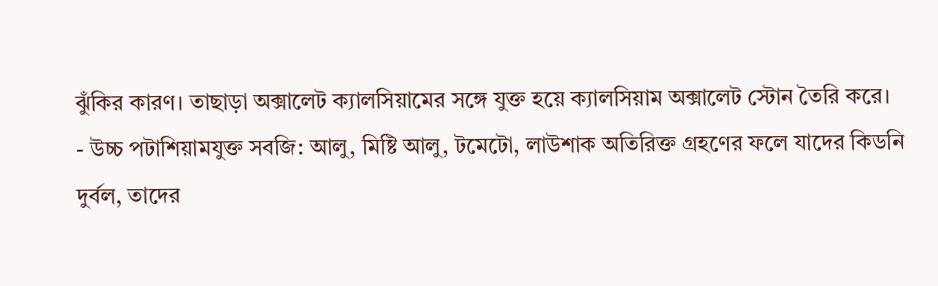ঝুঁকির কারণ। তাছাড়া অক্সালেট ক্যালসিয়ামের সঙ্গে যুক্ত হয়ে ক্যালসিয়াম অক্সালেট স্টোন তৈরি করে।
- উচ্চ পটাশিয়ামযুক্ত সবজি: আলু, মিষ্টি আলু, টমেটো, লাউশাক অতিরিক্ত গ্রহণের ফলে যাদের কিডনি দুর্বল, তাদের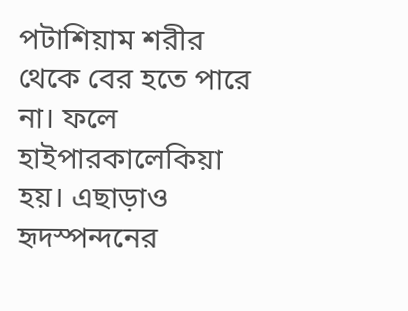পটাশিয়াম শরীর থেকে বের হতে পারে না। ফলে হাইপারকালেকিয়া হয়। এছাড়াও হৃদস্পন্দনের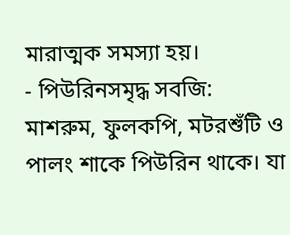মারাত্মক সমস্যা হয়।
- পিউরিনসমৃদ্ধ সবজি: মাশরুম, ফুলকপি, মটরশুঁটি ও পালং শাকে পিউরিন থাকে। যা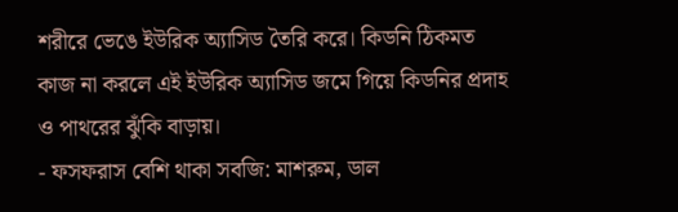শরীরে ভেঙে ইউরিক অ্যাসিড তৈরি করে। কিডনি ঠিকমত কাজ না করলে এই ইউরিক অ্যাসিড জমে গিয়ে কিডনির প্রদাহ ও পাথরের ঝুঁকি বাড়ায়।
- ফসফরাস বেশি থাকা সবজি: মাশরুম, ডাল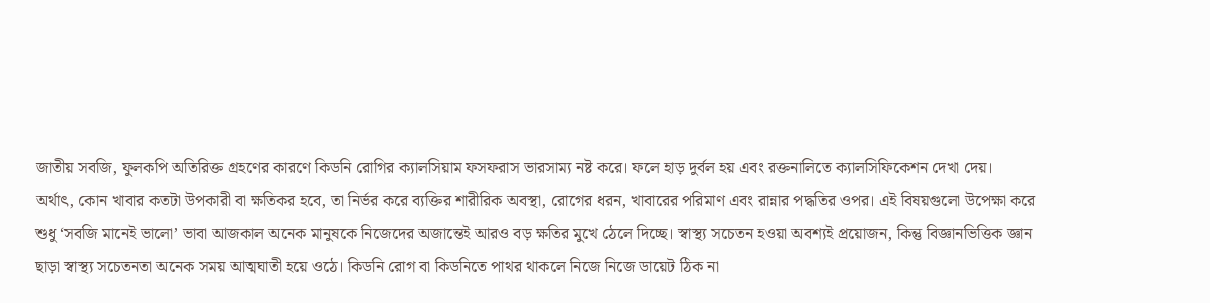জাতীয় সবজি, ফুলকপি অতিরিক্ত গ্রহণের কারণে কিডনি রোগির ক্যালসিয়াম ফসফরাস ভারসাম্য নষ্ট করে। ফলে হাড় দুর্বল হয় এবং রক্তনালিতে ক্যালসিফিকেশন দেখা দেয়।
অর্থাৎ, কোন খাবার কতটা উপকারী বা ক্ষতিকর হবে, তা নির্ভর করে ব্যক্তির শারীরিক অবস্থা, রোগের ধরন, খাবারের পরিমাণ এবং রান্নার পদ্ধতির ওপর। এই বিষয়গুলো উপেক্ষা করে শুধু ‘সবজি মানেই ভালো’ ভাবা আজকাল অনেক মানুষকে নিজেদের অজান্তেই আরও বড় ক্ষতির মুখে ঠেলে দিচ্ছে। স্বাস্থ্য সচেতন হওয়া অবশ্যই প্রয়োজন, কিন্তু বিজ্ঞানভিত্তিক জ্ঞান ছাড়া স্বাস্থ্য সচেতনতা অনেক সময় আত্মঘাতী হয়ে ওঠে। কিডনি রোগ বা কিডনিতে পাথর থাকলে নিজে নিজে ডায়েট ঠিক না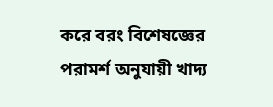করে বরং বিশেষজ্ঞের পরামর্শ অনুযায়ী খাদ্য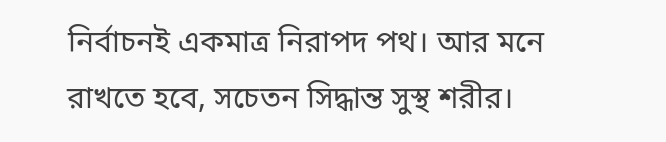নির্বাচনই একমাত্র নিরাপদ পথ। আর মনে রাখতে হবে, সচেতন সিদ্ধান্ত সুস্থ শরীর।